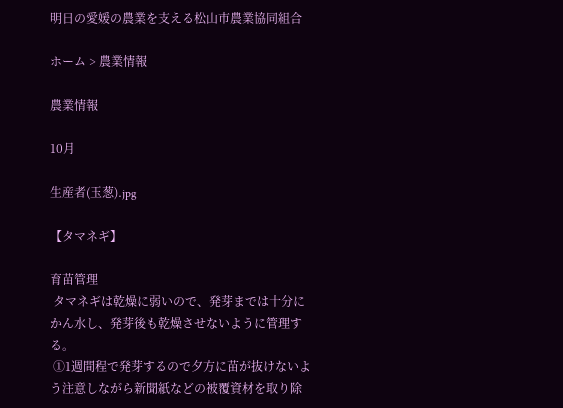明日の愛媛の農業を支える松山市農業協同組合

ホーム > 農業情報

農業情報

10月

生産者(玉葱).jpg

【タマネギ】

育苗管理
 タマネギは乾燥に弱いので、発芽までは十分にかん水し、発芽後も乾燥させないように管理する。
 ①1週間程で発芽するので夕方に苗が抜けないよう注意しながら新聞紙などの被覆資材を取り除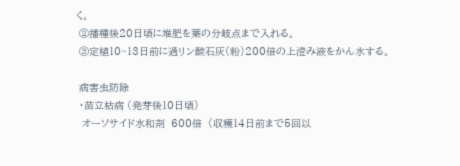く。
 ②播種後20日頃に堆肥を葉の分岐点まで入れる。
 ③定植10~13日前に過リン酸石灰(粉)200倍の上澄み液をかん水する。

 病害虫防除
 ・苗立枯病 (発芽後10日頃)
  オーソサイド水和剤  600倍  (収穫14日前まで5回以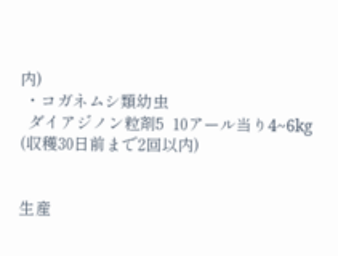内)
 ・コガネムシ類幼虫
  ダイアジノン粒剤5  10アール当り4~6kg  (収穫30日前まで2回以内)


生産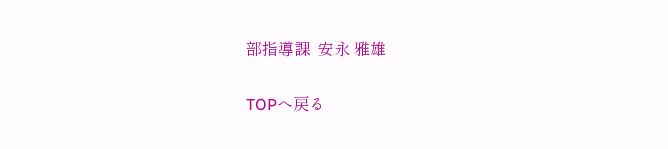部指導課  安永 雅雄

TOPへ戻る